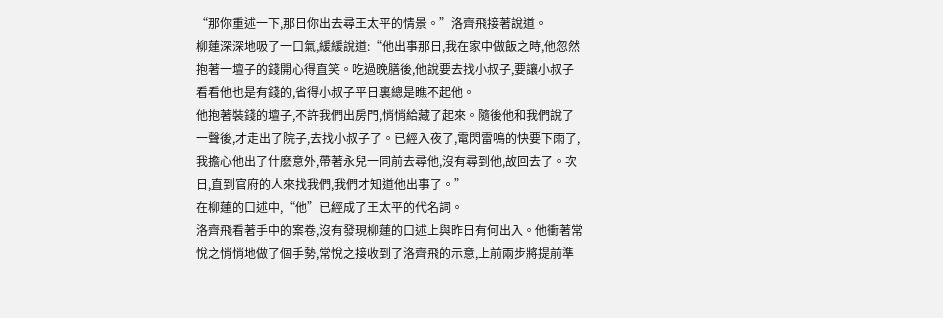“那你重述一下,那日你出去尋王太平的情景。”洛齊飛接著說道。
柳蓮深深地吸了一口氣,緩緩說道:“他出事那日,我在家中做飯之時,他忽然抱著一壇子的錢開心得直笑。吃過晚膳後,他說要去找小叔子,要讓小叔子看看他也是有錢的,省得小叔子平日裏總是瞧不起他。
他抱著裝錢的壇子,不許我們出房門,悄悄給藏了起來。隨後他和我們說了一聲後,才走出了院子,去找小叔子了。已經入夜了,電閃雷鳴的快要下雨了,我擔心他出了什麽意外,帶著永兒一同前去尋他,沒有尋到他,故回去了。次日,直到官府的人來找我們,我們才知道他出事了。”
在柳蓮的口述中,“他”已經成了王太平的代名詞。
洛齊飛看著手中的案卷,沒有發現柳蓮的口述上與昨日有何出入。他衝著常悅之悄悄地做了個手勢,常悅之接收到了洛齊飛的示意,上前兩步將提前準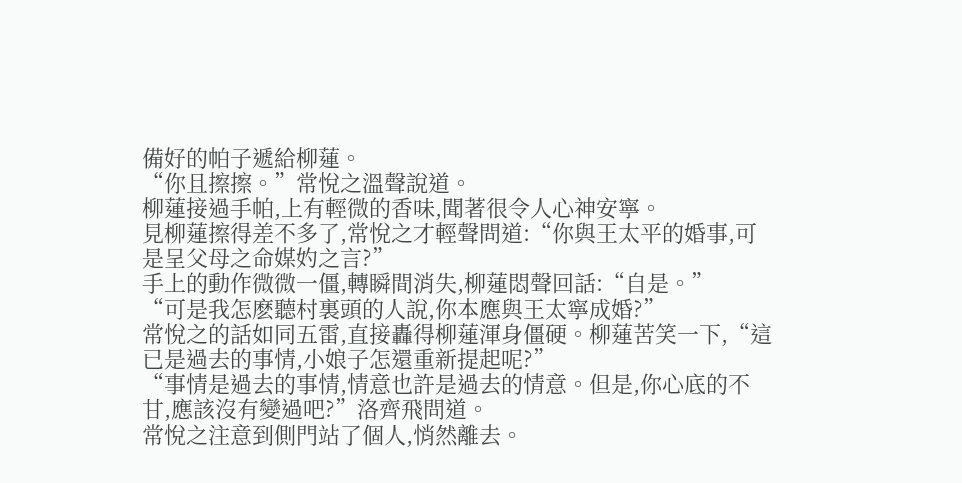備好的帕子遞給柳蓮。
“你且擦擦。”常悅之溫聲說道。
柳蓮接過手帕,上有輕微的香味,聞著很令人心神安寧。
見柳蓮擦得差不多了,常悅之才輕聲問道:“你與王太平的婚事,可是呈父母之命媒妁之言?”
手上的動作微微一僵,轉瞬間消失,柳蓮悶聲回話:“自是。”
“可是我怎麽聽村裏頭的人說,你本應與王太寧成婚?”
常悅之的話如同五雷,直接轟得柳蓮渾身僵硬。柳蓮苦笑一下,“這已是過去的事情,小娘子怎還重新提起呢?”
“事情是過去的事情,情意也許是過去的情意。但是,你心底的不甘,應該沒有變過吧?”洛齊飛問道。
常悅之注意到側門站了個人,悄然離去。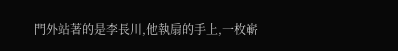門外站著的是李長川,他執扇的手上,一枚嶄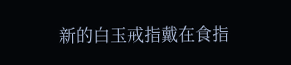新的白玉戒指戴在食指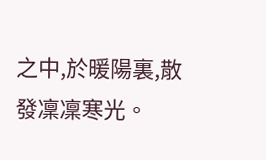之中,於暖陽裏,散發凜凜寒光。